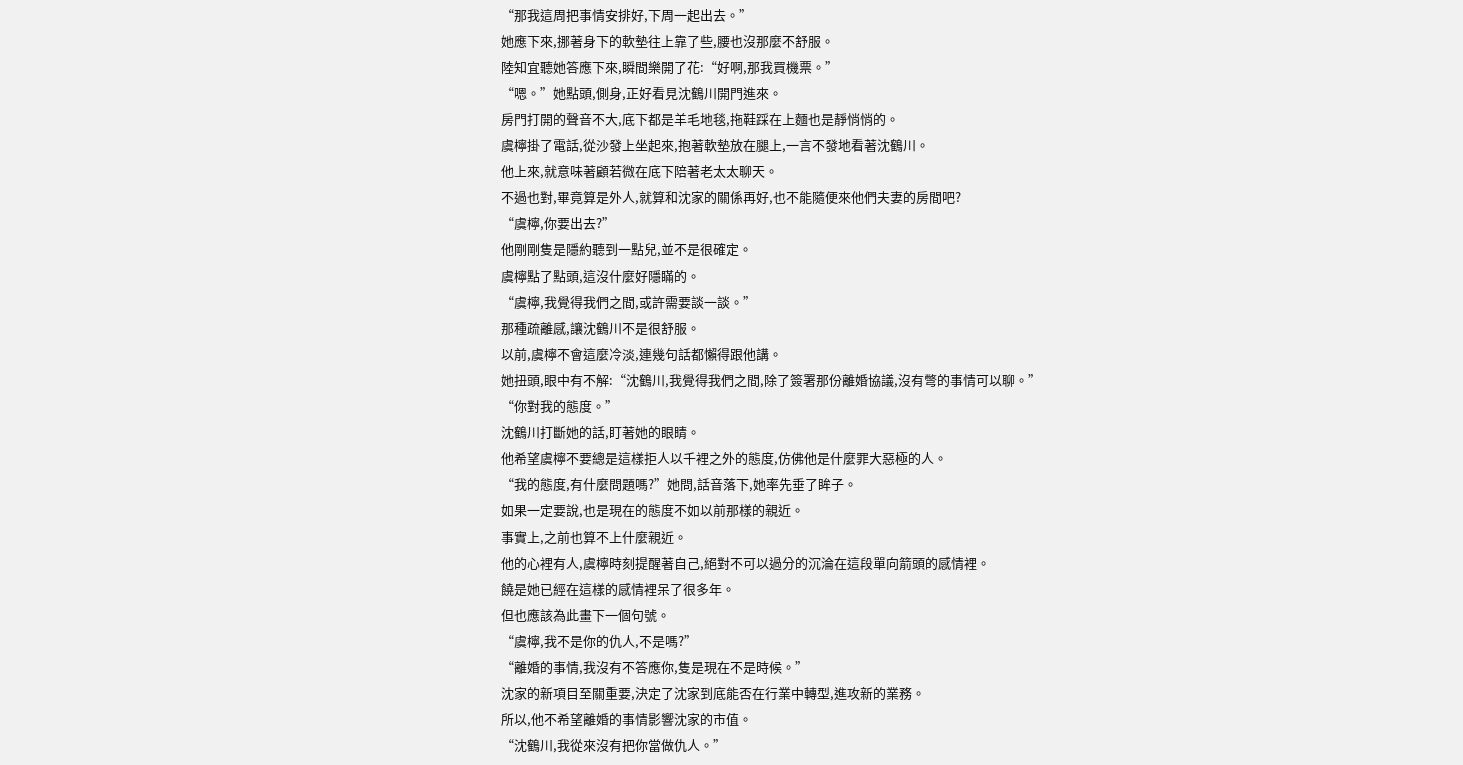“那我這周把事情安排好,下周一起出去。”
她應下來,挪著身下的軟墊往上靠了些,腰也沒那麼不舒服。
陸知宜聽她答應下來,瞬間樂開了花:“好啊,那我買機票。”
“嗯。”她點頭,側身,正好看見沈鶴川開門進來。
房門打開的聲音不大,底下都是羊毛地毯,拖鞋踩在上麵也是靜悄悄的。
虞檸掛了電話,從沙發上坐起來,抱著軟墊放在腿上,一言不發地看著沈鶴川。
他上來,就意味著顧若微在底下陪著老太太聊天。
不過也對,畢竟算是外人,就算和沈家的關係再好,也不能隨便來他們夫妻的房間吧?
“虞檸,你要出去?”
他剛剛隻是隱約聽到一點兒,並不是很確定。
虞檸點了點頭,這沒什麼好隱瞞的。
“虞檸,我覺得我們之間,或許需要談一談。”
那種疏離感,讓沈鶴川不是很舒服。
以前,虞檸不會這麼冷淡,連幾句話都懶得跟他講。
她扭頭,眼中有不解:“沈鶴川,我覺得我們之間,除了簽署那份離婚協議,沒有彆的事情可以聊。”
“你對我的態度。”
沈鶴川打斷她的話,盯著她的眼睛。
他希望虞檸不要總是這樣拒人以千裡之外的態度,仿佛他是什麼罪大惡極的人。
“我的態度,有什麼問題嗎?”她問,話音落下,她率先垂了眸子。
如果一定要說,也是現在的態度不如以前那樣的親近。
事實上,之前也算不上什麼親近。
他的心裡有人,虞檸時刻提醒著自己,絕對不可以過分的沉淪在這段單向箭頭的感情裡。
饒是她已經在這樣的感情裡呆了很多年。
但也應該為此畫下一個句號。
“虞檸,我不是你的仇人,不是嗎?”
“離婚的事情,我沒有不答應你,隻是現在不是時候。”
沈家的新項目至關重要,決定了沈家到底能否在行業中轉型,進攻新的業務。
所以,他不希望離婚的事情影響沈家的市值。
“沈鶴川,我從來沒有把你當做仇人。”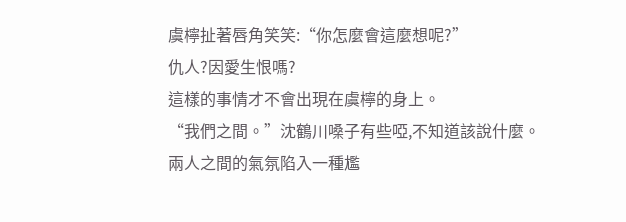虞檸扯著唇角笑笑:“你怎麼會這麼想呢?”
仇人?因愛生恨嗎?
這樣的事情才不會出現在虞檸的身上。
“我們之間。”沈鶴川嗓子有些啞,不知道該說什麼。
兩人之間的氣氛陷入一種尷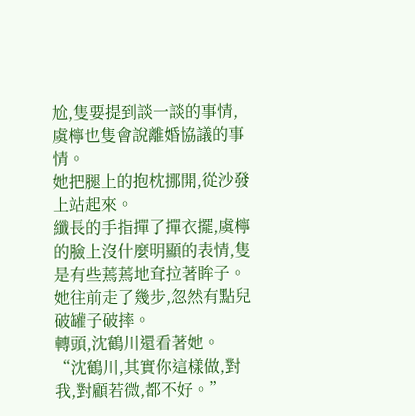尬,隻要提到談一談的事情,虞檸也隻會說離婚協議的事情。
她把腿上的抱枕挪開,從沙發上站起來。
纖長的手指撣了撣衣擺,虞檸的臉上沒什麼明顯的表情,隻是有些蔫蔫地耷拉著眸子。
她往前走了幾步,忽然有點兒破罐子破摔。
轉頭,沈鶴川還看著她。
“沈鶴川,其實你這樣做,對我,對顧若微,都不好。”